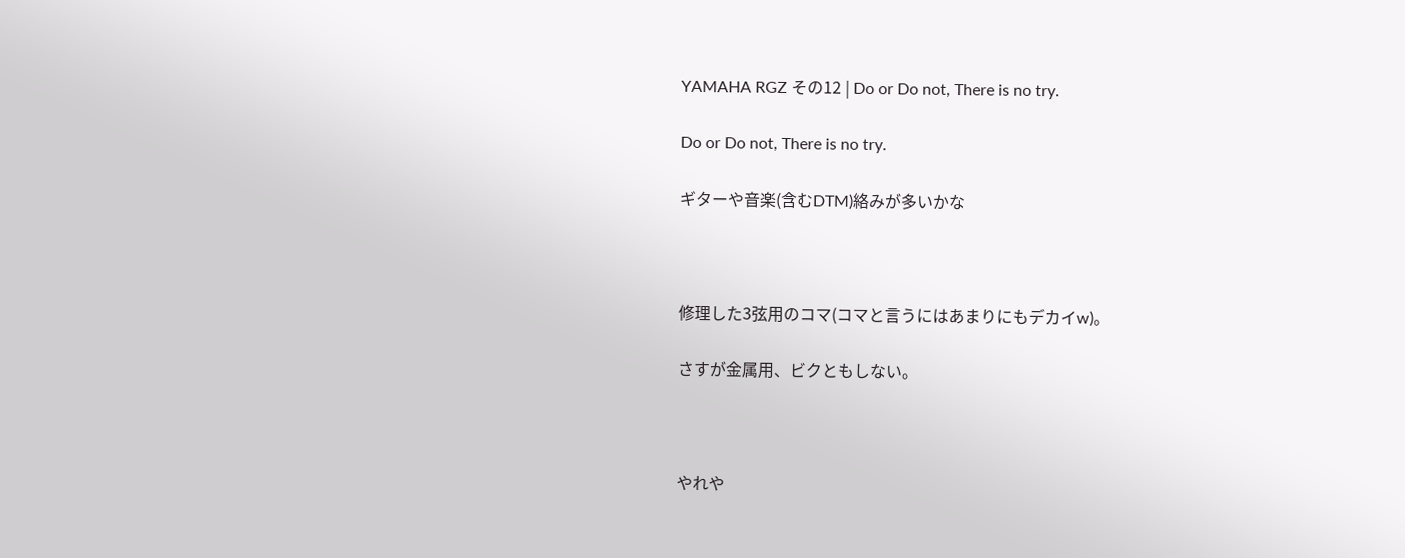YAMAHA RGZ その12 | Do or Do not, There is no try.

Do or Do not, There is no try.

ギターや音楽(含むDTM)絡みが多いかな



修理した3弦用のコマ(コマと言うにはあまりにもデカイw)。

さすが金属用、ビクともしない。



やれや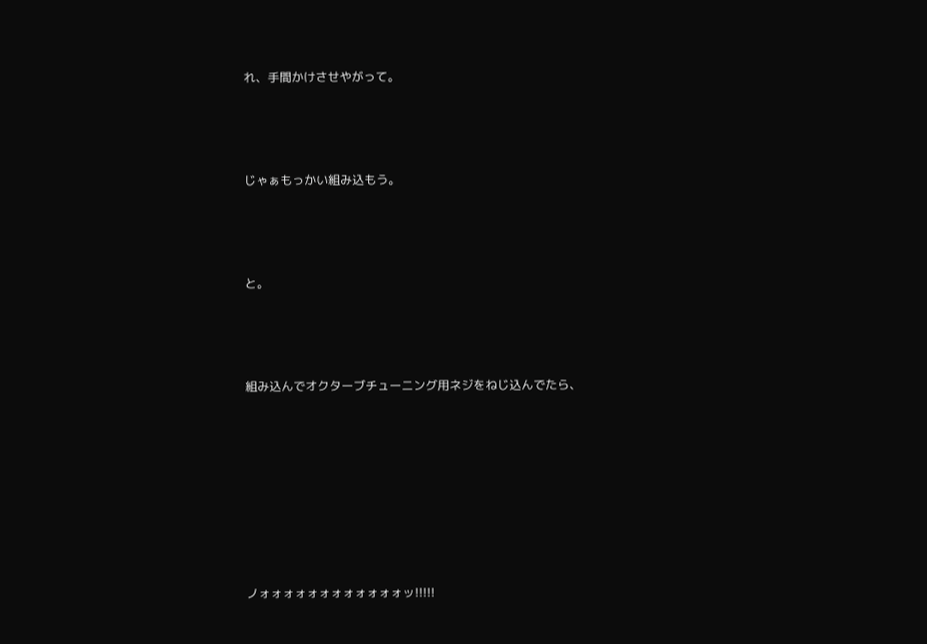れ、手間かけさせやがって。



じゃぁもっかい組み込もう。



と。



組み込んでオクターブチューニング用ネジをねじ込んでたら、







ノォォォォォォォォォォォォッ!!!!!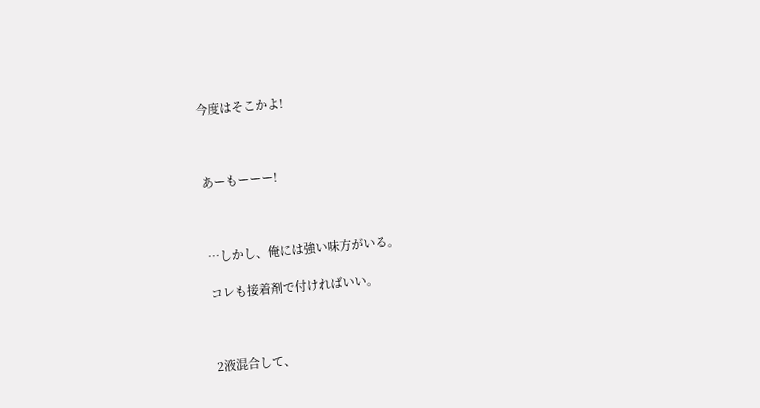今度はそこかよ!



あーもーーー!



…しかし、俺には強い味方がいる。

コレも接着剤で付ければいい。



2液混合して、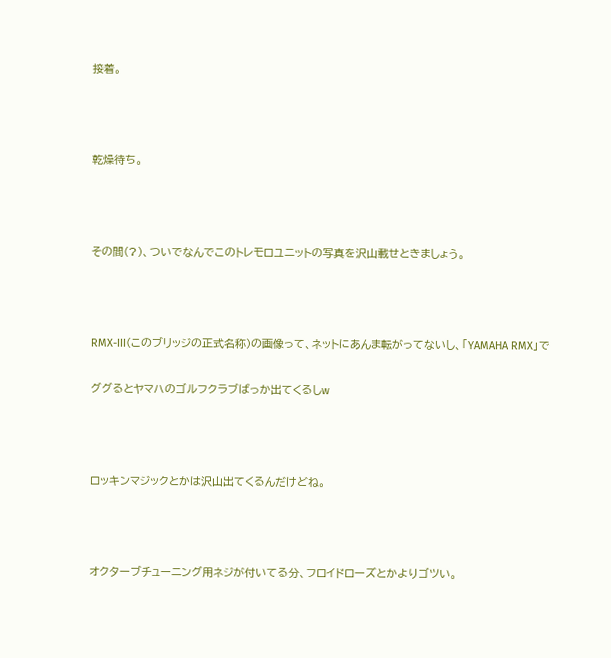接着。



乾燥待ち。



その間(?)、ついでなんでこのトレモロユニットの写真を沢山載せときましょう。



RMX-III(このブリッジの正式名称)の画像って、ネットにあんま転がってないし、「YAMAHA RMX」で

ググるとヤマハのゴルフクラブばっか出てくるしw



ロッキンマジックとかは沢山出てくるんだけどね。



オクターブチューニング用ネジが付いてる分、フロイドローズとかよりゴツい。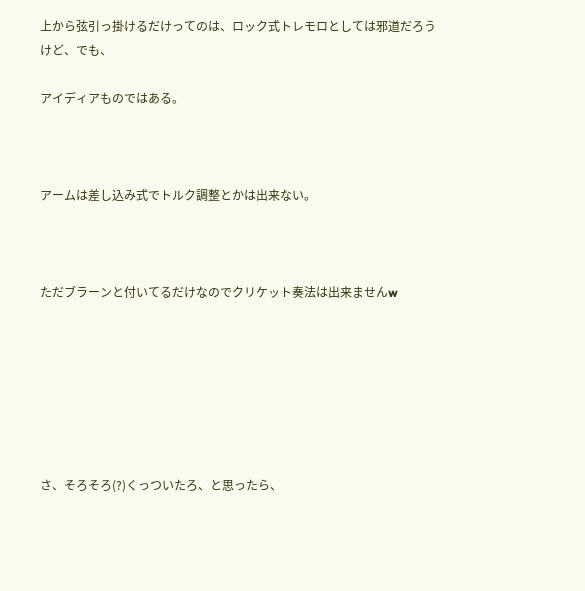上から弦引っ掛けるだけってのは、ロック式トレモロとしては邪道だろうけど、でも、

アイディアものではある。



アームは差し込み式でトルク調整とかは出来ない。



ただブラーンと付いてるだけなのでクリケット奏法は出来ませんw







さ、そろそろ(?)くっついたろ、と思ったら、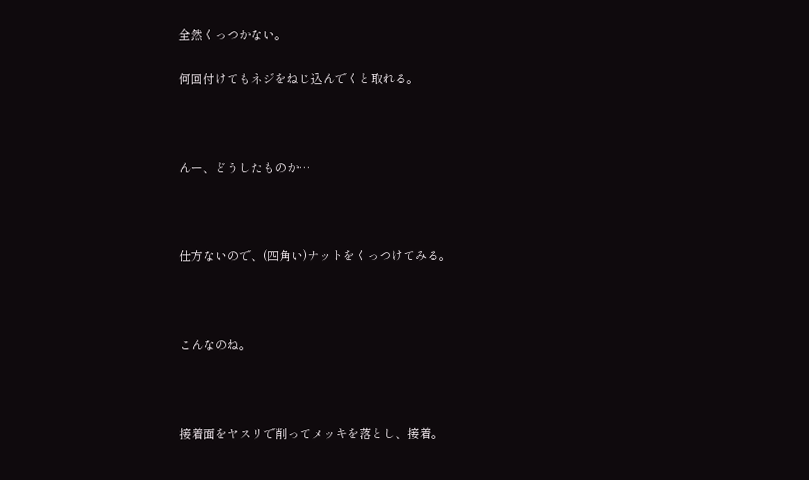全然くっつかない。

何回付けてもネジをねじ込んでくと取れる。



んー、どうしたものか…



仕方ないので、(四角い)ナットをくっつけてみる。



こんなのね。



接着面をヤスリで削ってメッキを落とし、接着。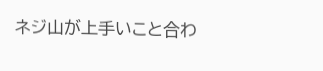ネジ山が上手いこと合わ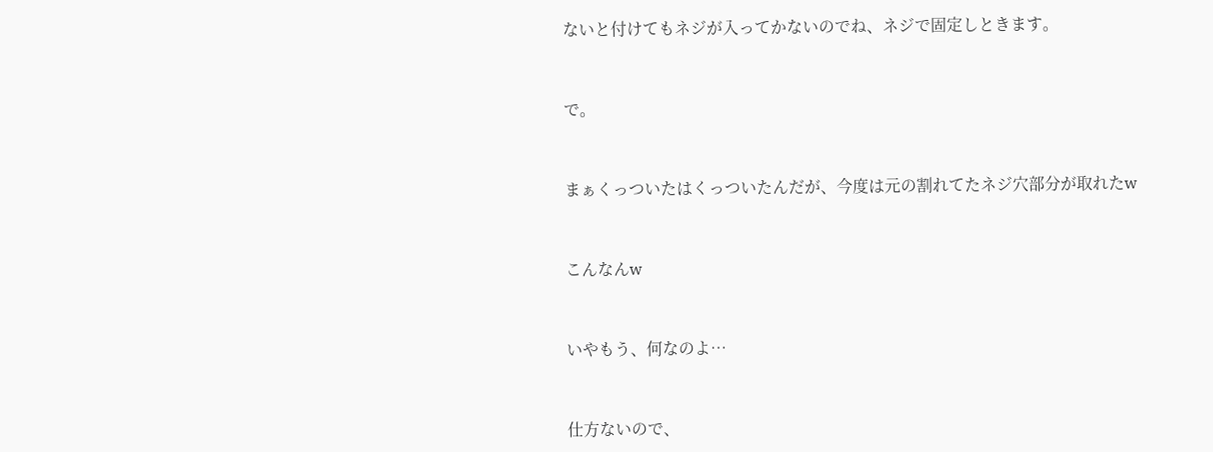ないと付けてもネジが入ってかないのでね、ネジで固定しときます。



で。



まぁくっついたはくっついたんだが、今度は元の割れてたネジ穴部分が取れたw



こんなんw



いやもう、何なのよ…



仕方ないので、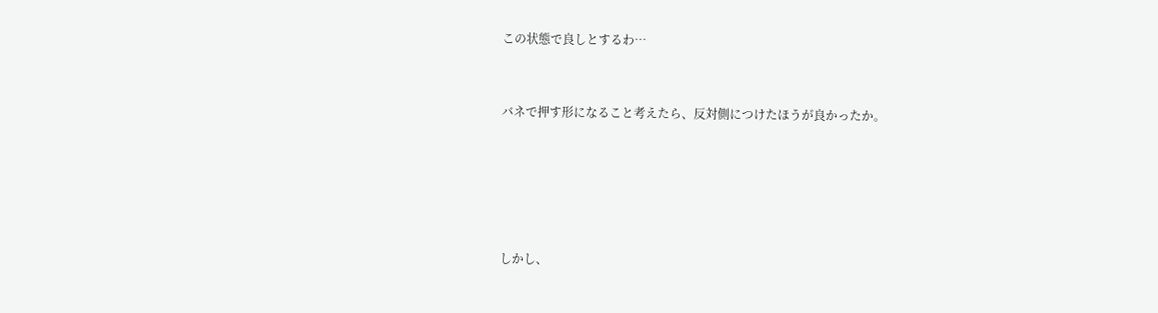この状態で良しとするわ…



バネで押す形になること考えたら、反対側につけたほうが良かったか。







しかし、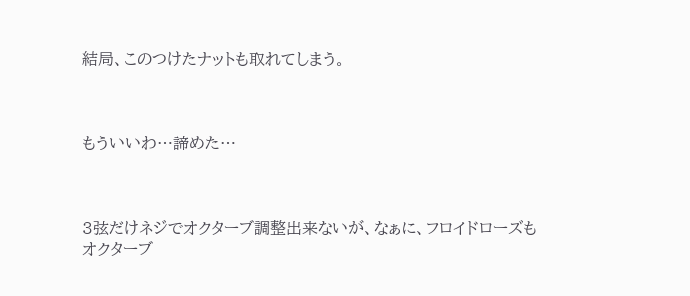結局、このつけたナットも取れてしまう。



もういいわ…諦めた…



3弦だけネジでオクターブ調整出来ないが、なぁに、フロイドローズもオクターブ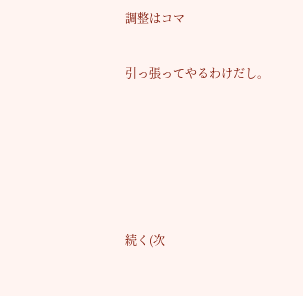調整はコマ

引っ張ってやるわけだし。





続く(次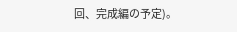回、完成編の予定)。